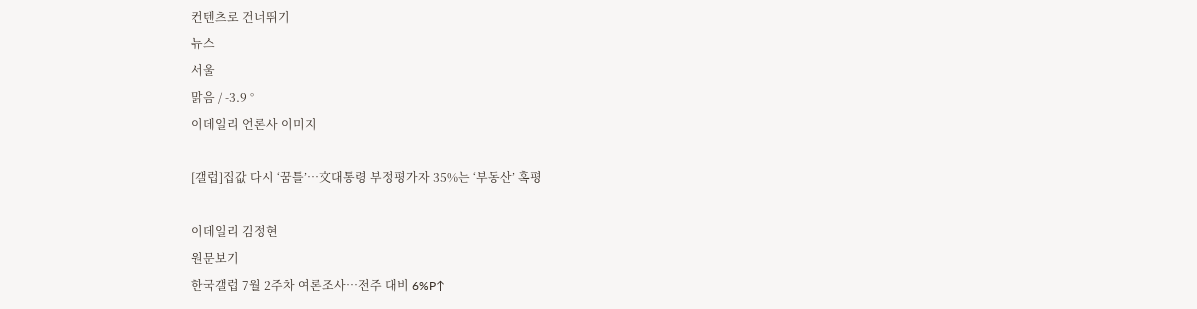컨텐츠로 건너뛰기
뉴스
서울
맑음 / -3.9 °
이데일리 언론사 이미지

[갤럽]집값 다시 ‘꿈틀’…文대통령 부정평가자 35%는 ‘부동산’ 혹평

이데일리 김정현
원문보기
한국갤럽 7월 2주차 여론조사…전주 대비 6%P↑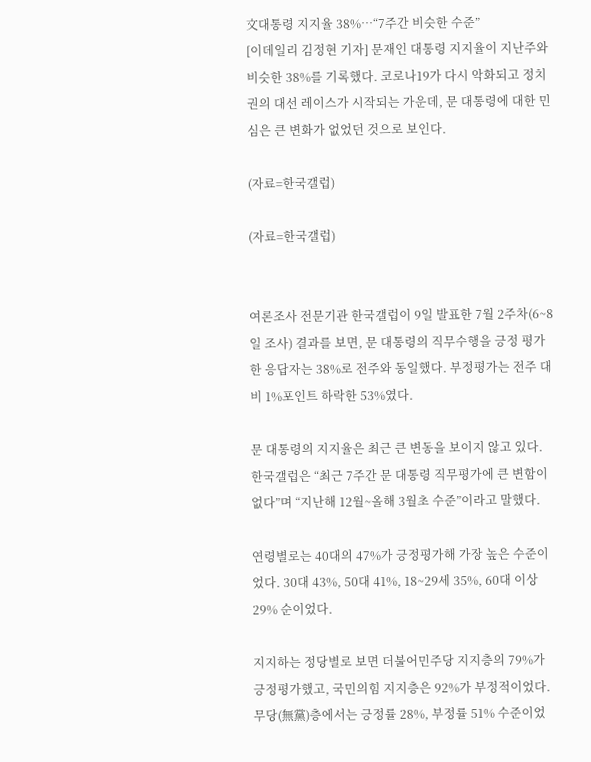文대통령 지지율 38%…“7주간 비슷한 수준”
[이데일리 김정현 기자] 문재인 대통령 지지율이 지난주와 비슷한 38%를 기록했다. 코로나19가 다시 악화되고 정치권의 대선 레이스가 시작되는 가운데, 문 대통령에 대한 민심은 큰 변화가 없었던 것으로 보인다.

(자료=한국갤럽)

(자료=한국갤럽)


여론조사 전문기관 한국갤럽이 9일 발표한 7월 2주차(6~8일 조사) 결과를 보면, 문 대통령의 직무수행을 긍정 평가한 응답자는 38%로 전주와 동일했다. 부정평가는 전주 대비 1%포인트 하락한 53%였다.

문 대통령의 지지율은 최근 큰 변동을 보이지 않고 있다. 한국갤럽은 “최근 7주간 문 대통령 직무평가에 큰 변함이 없다”며 “지난해 12월~올해 3월초 수준”이라고 말했다.

연령별로는 40대의 47%가 긍정평가해 가장 높은 수준이었다. 30대 43%, 50대 41%, 18~29세 35%, 60대 이상 29% 순이었다.

지지하는 정당별로 보면 더불어민주당 지지층의 79%가 긍정평가했고, 국민의힘 지지층은 92%가 부정적이었다. 무당(無黨)층에서는 긍정률 28%, 부정률 51% 수준이었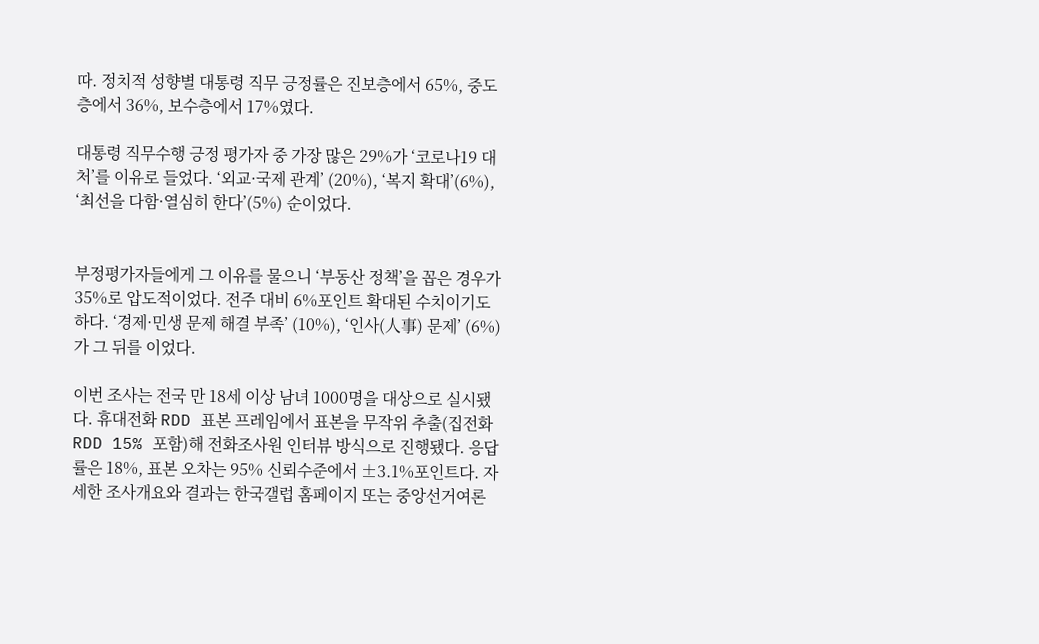따. 정치적 성향별 대통령 직무 긍정률은 진보층에서 65%, 중도층에서 36%, 보수층에서 17%였다.

대통령 직무수행 긍정 평가자 중 가장 많은 29%가 ‘코로나19 대처’를 이유로 들었다. ‘외교·국제 관계’ (20%), ‘복지 확대’(6%), ‘최선을 다함·열심히 한다’(5%) 순이었다.


부정평가자들에게 그 이유를 물으니 ‘부동산 정책’을 꼽은 경우가 35%로 압도적이었다. 전주 대비 6%포인트 확대된 수치이기도 하다. ‘경제·민생 문제 해결 부족’ (10%), ‘인사(人事) 문제’ (6%)가 그 뒤를 이었다.

이번 조사는 전국 만 18세 이상 남녀 1000명을 대상으로 실시됐다. 휴대전화 RDD 표본 프레임에서 표본을 무작위 추출(집전화 RDD 15% 포함)해 전화조사원 인터뷰 방식으로 진행됐다. 응답률은 18%, 표본 오차는 95% 신뢰수준에서 ±3.1%포인트다. 자세한 조사개요와 결과는 한국갤럽 홈페이지 또는 중앙선거여론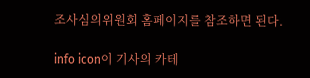조사심의위원회 홈페이지를 참조하면 된다.

info icon이 기사의 카테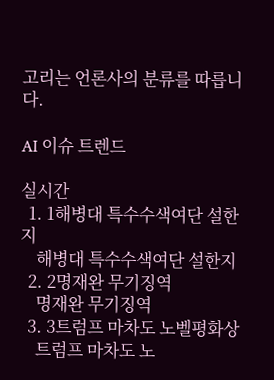고리는 언론사의 분류를 따릅니다.

AI 이슈 트렌드

실시간
  1. 1해병대 특수수색여단 설한지
    해병대 특수수색여단 설한지
  2. 2명재완 무기징역
    명재완 무기징역
  3. 3트럼프 마차도 노벨평화상
    트럼프 마차도 노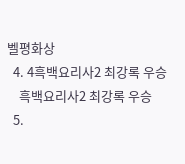벨평화상
  4. 4흑백요리사2 최강록 우승
    흑백요리사2 최강록 우승
  5.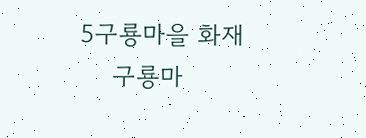5구룡마을 화재
    구룡마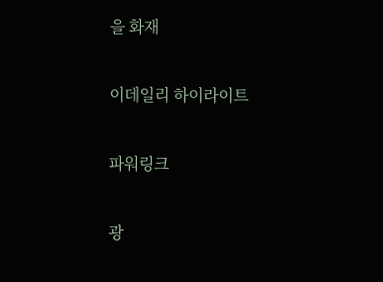을 화재

이데일리 하이라이트

파워링크

광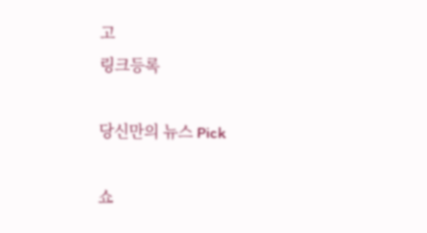고
링크등록

당신만의 뉴스 Pick

쇼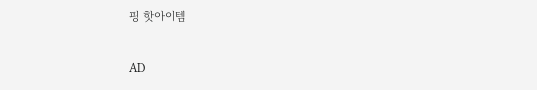핑 핫아이템

AD